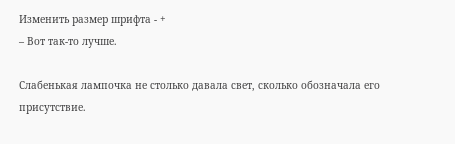Изменить размер шрифта - +
– Вот так-то лучше.

Слабенькая лампочка не столько давала свет, сколько обозначала его присутствие.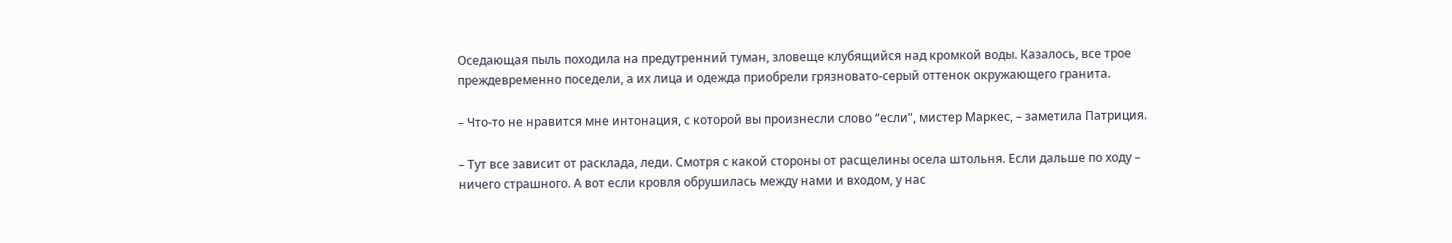Оседающая пыль походила на предутренний туман, зловеще клубящийся над кромкой воды. Казалось, все трое преждевременно поседели, а их лица и одежда приобрели грязновато-серый оттенок окружающего гранита.

– Что-то не нравится мне интонация, с которой вы произнесли слово “если”, мистер Маркес, – заметила Патриция.

– Тут все зависит от расклада, леди. Смотря с какой стороны от расщелины осела штольня. Если дальше по ходу – ничего страшного. А вот если кровля обрушилась между нами и входом, у нас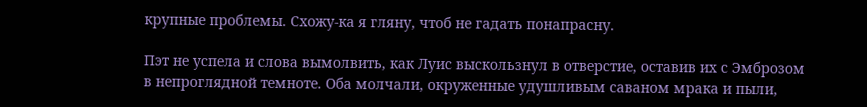крупные проблемы. Схожу-ка я гляну, чтоб не гадать понапрасну.

Пэт не успела и слова вымолвить, как Луис выскользнул в отверстие, оставив их с Эмброзом в непроглядной темноте. Оба молчали, окруженные удушливым саваном мрака и пыли,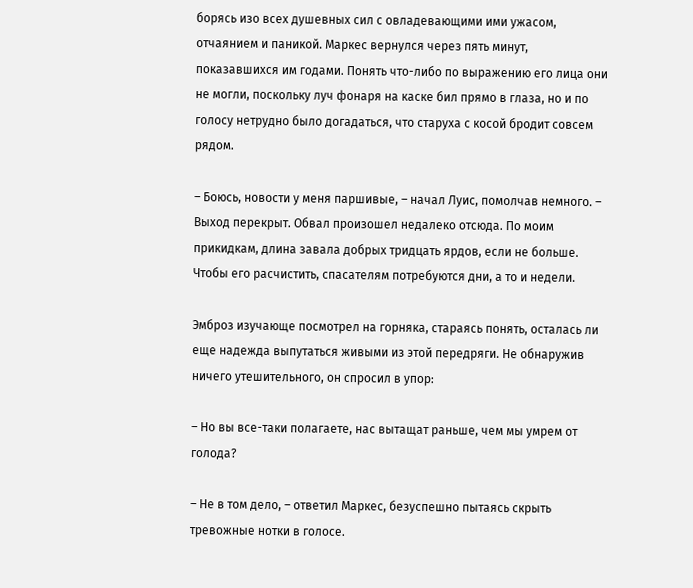борясь изо всех душевных сил с овладевающими ими ужасом, отчаянием и паникой. Маркес вернулся через пять минут, показавшихся им годами. Понять что-либо по выражению его лица они не могли, поскольку луч фонаря на каске бил прямо в глаза, но и по голосу нетрудно было догадаться, что старуха с косой бродит совсем рядом.

– Боюсь, новости у меня паршивые, – начал Луис, помолчав немного. – Выход перекрыт. Обвал произошел недалеко отсюда. По моим прикидкам, длина завала добрых тридцать ярдов, если не больше. Чтобы его расчистить, спасателям потребуются дни, а то и недели.

Эмброз изучающе посмотрел на горняка, стараясь понять, осталась ли еще надежда выпутаться живыми из этой передряги. Не обнаружив ничего утешительного, он спросил в упор:

– Но вы все-таки полагаете, нас вытащат раньше, чем мы умрем от голода?

– Не в том дело, – ответил Маркес, безуспешно пытаясь скрыть тревожные нотки в голосе.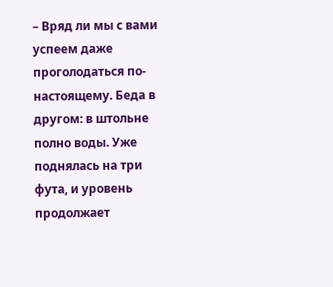– Вряд ли мы с вами успеем даже проголодаться по-настоящему. Беда в другом: в штольне полно воды. Уже поднялась на три фута, и уровень продолжает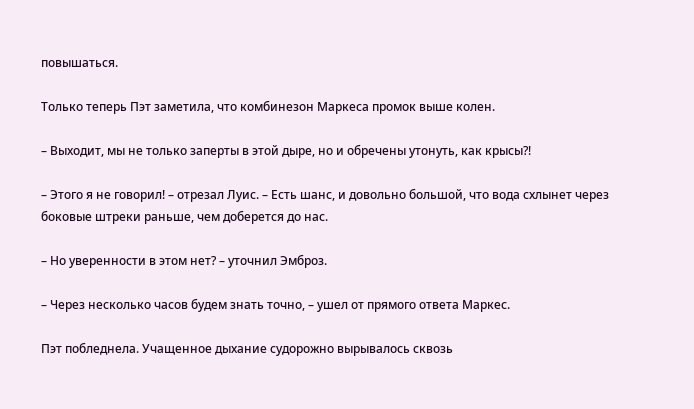повышаться.

Только теперь Пэт заметила, что комбинезон Маркеса промок выше колен.

– Выходит, мы не только заперты в этой дыре, но и обречены утонуть, как крысы?!

– Этого я не говорил! – отрезал Луис. – Есть шанс, и довольно большой, что вода схлынет через боковые штреки раньше, чем доберется до нас.

– Но уверенности в этом нет? – уточнил Эмброз.

– Через несколько часов будем знать точно, – ушел от прямого ответа Маркес.

Пэт побледнела. Учащенное дыхание судорожно вырывалось сквозь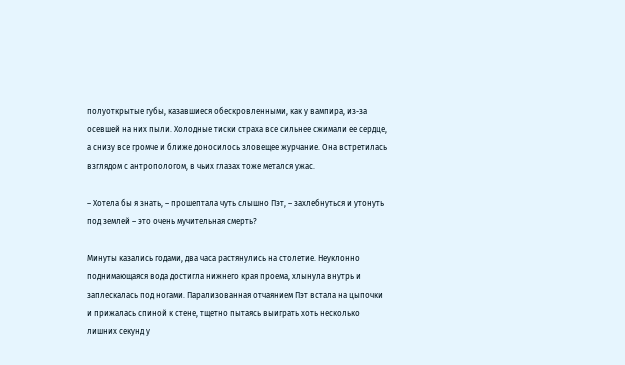полуоткрытые губы, казавшиеся обескровленными, как у вампира, из-за осевшей на них пыли. Холодные тиски страха все сильнее сжимали ее сердце, а снизу все громче и ближе доносилось зловещее журчание. Она встретилась взглядом с антропологом, в чьих глазах тоже метался ужас.

– Хотела бы я знать, – прошептала чуть слышно Пэт, – захлебнуться и утонуть под землей – это очень мучительная смерть?

Минуты казались годами, два часа растянулись на столетие. Неуклонно поднимающаяся вода достигла нижнего края проема, хлынула внутрь и заплескалась под ногами. Парализованная отчаянием Пэт встала на цыпочки и прижалась спиной к стене, тщетно пытаясь выиграть хоть несколько лишних секунд у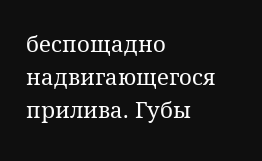беспощадно надвигающегося прилива. Губы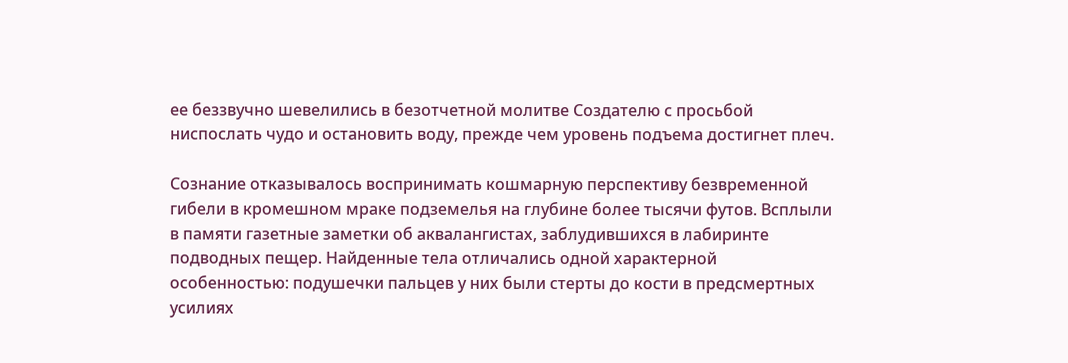ее беззвучно шевелились в безотчетной молитве Создателю с просьбой ниспослать чудо и остановить воду, прежде чем уровень подъема достигнет плеч.

Сознание отказывалось воспринимать кошмарную перспективу безвременной гибели в кромешном мраке подземелья на глубине более тысячи футов. Всплыли в памяти газетные заметки об аквалангистах, заблудившихся в лабиринте подводных пещер. Найденные тела отличались одной характерной особенностью: подушечки пальцев у них были стерты до кости в предсмертных усилиях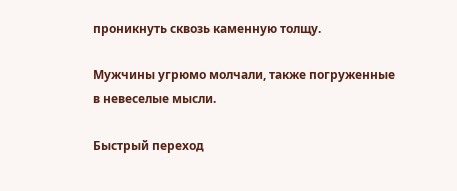проникнуть сквозь каменную толщу.

Мужчины угрюмо молчали, также погруженные в невеселые мысли.

Быстрый переход